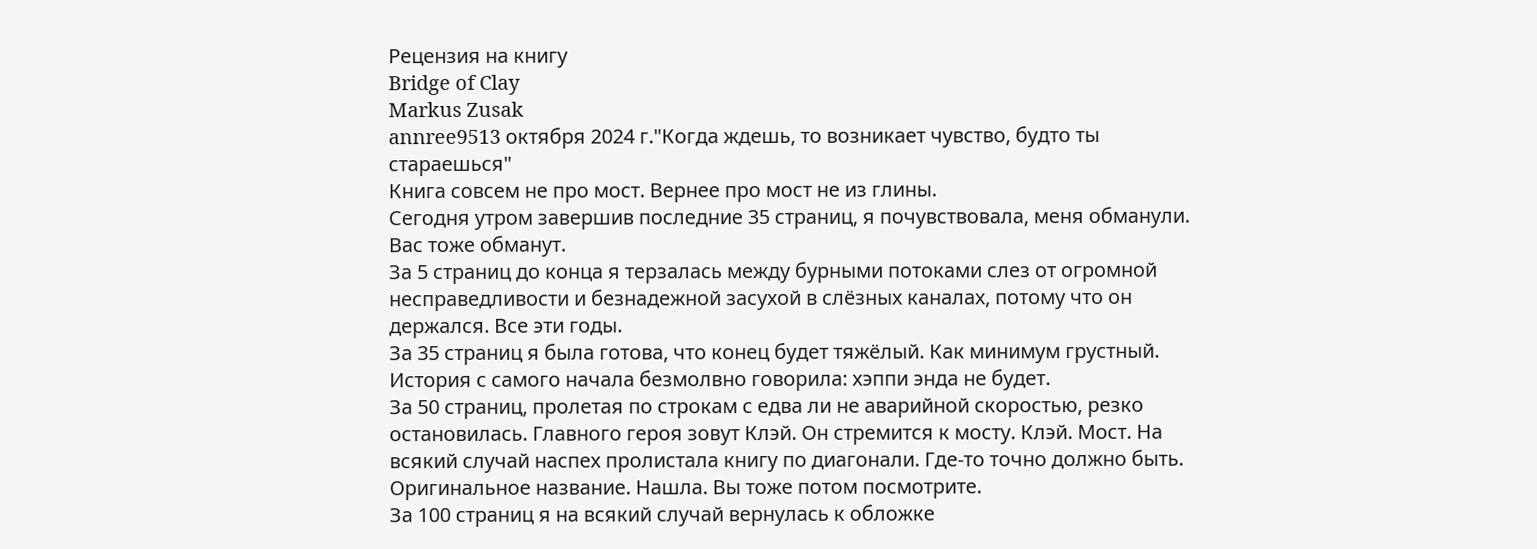Рецензия на книгу
Bridge of Clay
Markus Zusak
annree9513 октября 2024 г."Когда ждешь, то возникает чувство, будто ты стараешься"
Книга совсем не про мост. Вернее про мост не из глины.
Сегодня утром завершив последние 35 страниц, я почувствовала, меня обманули. Вас тоже обманут.
За 5 страниц до конца я терзалась между бурными потоками слез от огромной несправедливости и безнадежной засухой в слёзных каналах, потому что он держался. Все эти годы.
За 35 страниц я была готова, что конец будет тяжёлый. Как минимум грустный. История с самого начала безмолвно говорила: хэппи энда не будет.
За 50 страниц, пролетая по строкам с едва ли не аварийной скоростью, резко остановилась. Главного героя зовут Клэй. Он стремится к мосту. Клэй. Мост. На всякий случай наспех пролистала книгу по диагонали. Где-то точно должно быть. Оригинальное название. Нашла. Вы тоже потом посмотрите.
За 100 страниц я на всякий случай вернулась к обложке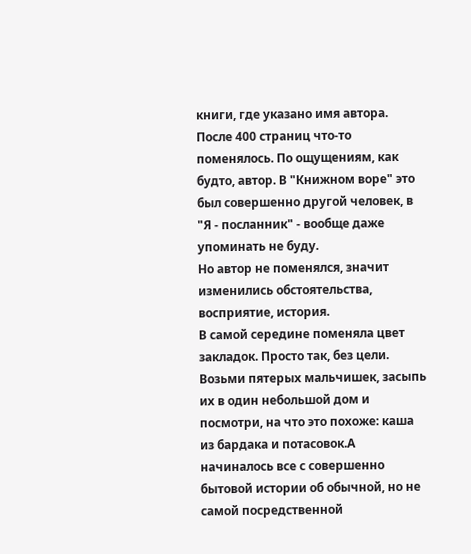книги, где указано имя автора. После 400 страниц что-то поменялось. По ощущениям, как будто, автор. В "Книжном воре" это был совершенно другой человек, в "Я - посланник" - вообще даже упоминать не буду.
Но автор не поменялся, значит изменились обстоятельства, восприятие, история.
В самой середине поменяла цвет закладок. Просто так, без цели.
Возьми пятерых мальчишек, засыпь их в один небольшой дом и посмотри, на что это похоже: каша из бардака и потасовок.А начиналось все с совершенно бытовой истории об обычной, но не самой посредственной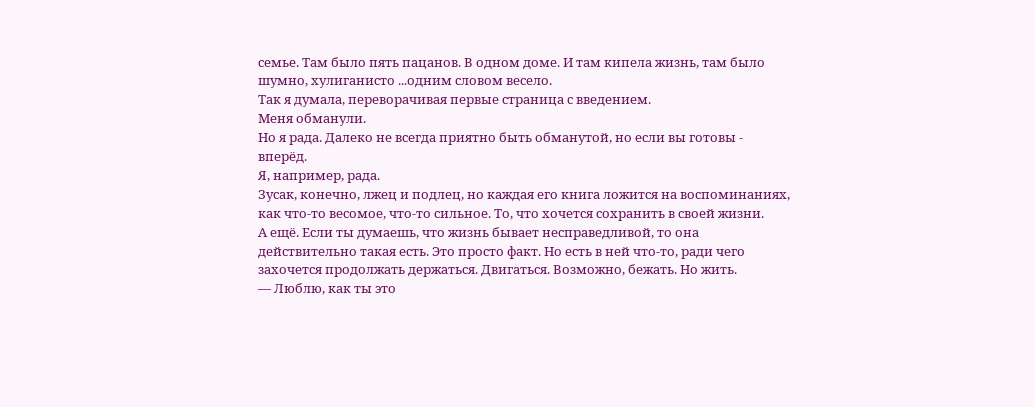семье. Там было пять пацанов. В одном доме. И там кипела жизнь, там было шумно, хулиганисто ...одним словом весело.
Так я думала, переворачивая первые страница с введением.
Меня обманули.
Но я рада. Далеко не всегда приятно быть обманутой, но если вы готовы - вперёд.
Я, например, рада.
Зусак, конечно, лжец и подлец, но каждая его книга ложится на воспоминаниях, как что-то весомое, что-то сильное. То, что хочется сохранить в своей жизни.
А ещё. Если ты думаешь, что жизнь бывает несправедливой, то она действительно такая есть. Это просто факт. Но есть в ней что-то, ради чего захочется продолжать держаться. Двигаться. Возможно, бежать. Но жить.
— Люблю, как ты это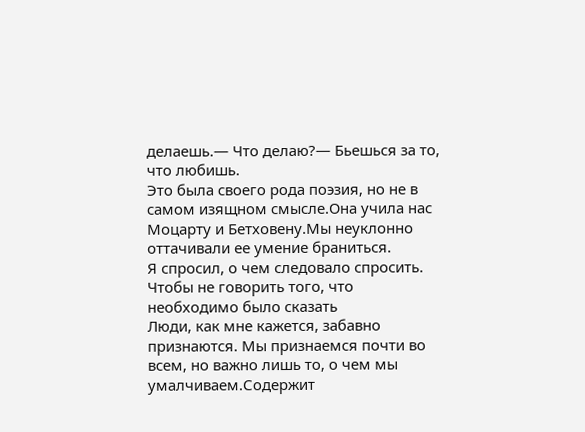делаешь.— Что делаю?— Бьешься за то, что любишь.
Это была своего рода поэзия, но не в самом изящном смысле.Она учила нас Моцарту и Бетховену.Мы неуклонно оттачивали ее умение браниться.
Я спросил, о чем следовало спросить. Чтобы не говорить того, что необходимо было сказать
Люди, как мне кажется, забавно признаются. Мы признаемся почти во всем, но важно лишь то, о чем мы умалчиваем.Содержит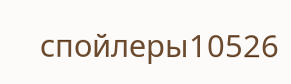спойлеры10526